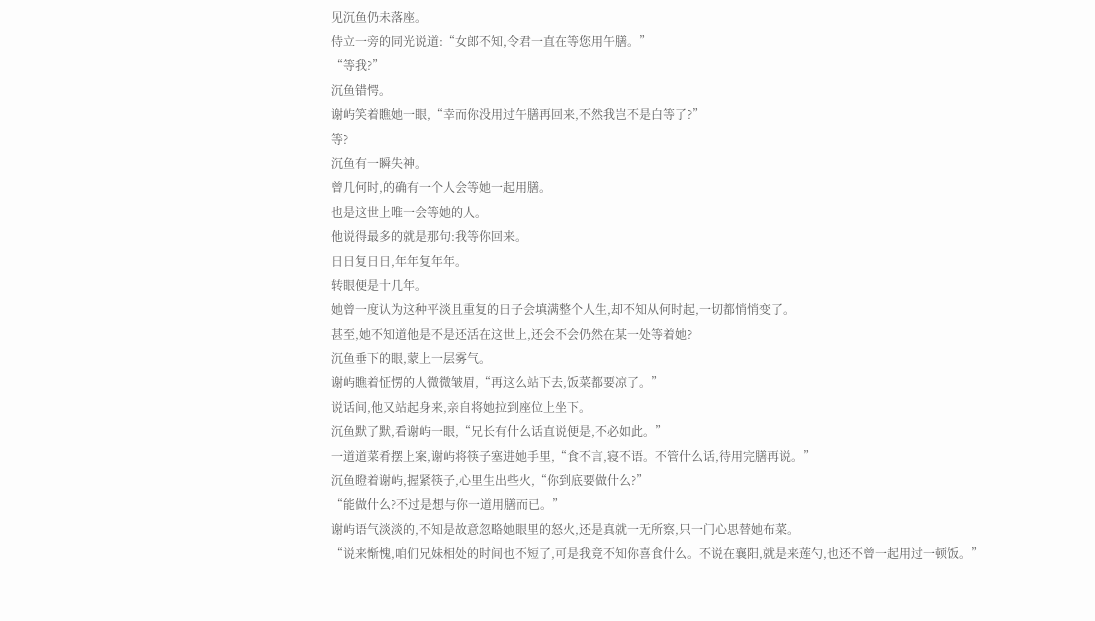见沉鱼仍未落座。
侍立一旁的同光说道:“女郎不知,令君一直在等您用午膳。”
“等我?”
沉鱼错愕。
谢屿笑着瞧她一眼,“幸而你没用过午膳再回来,不然我岂不是白等了?”
等?
沉鱼有一瞬失神。
曾几何时,的确有一个人会等她一起用膳。
也是这世上唯一会等她的人。
他说得最多的就是那句:我等你回来。
日日复日日,年年复年年。
转眼便是十几年。
她曾一度认为这种平淡且重复的日子会填满整个人生,却不知从何时起,一切都悄悄变了。
甚至,她不知道他是不是还活在这世上,还会不会仍然在某一处等着她?
沉鱼垂下的眼,蒙上一层雾气。
谢屿瞧着怔愣的人微微皱眉,“再这么站下去,饭菜都要凉了。”
说话间,他又站起身来,亲自将她拉到座位上坐下。
沉鱼默了默,看谢屿一眼,“兄长有什么话直说便是,不必如此。”
一道道菜肴摆上案,谢屿将筷子塞进她手里,“食不言,寝不语。不管什么话,待用完膳再说。”
沉鱼瞪着谢屿,握紧筷子,心里生出些火,“你到底要做什么?”
“能做什么?不过是想与你一道用膳而已。”
谢屿语气淡淡的,不知是故意忽略她眼里的怒火,还是真就一无所察,只一门心思替她布菜。
“说来惭愧,咱们兄妹相处的时间也不短了,可是我竟不知你喜食什么。不说在襄阳,就是来莲勺,也还不曾一起用过一顿饭。”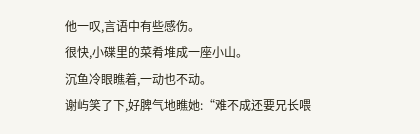他一叹,言语中有些感伤。
很快,小碟里的菜肴堆成一座小山。
沉鱼冷眼瞧着,一动也不动。
谢屿笑了下,好脾气地瞧她:“难不成还要兄长喂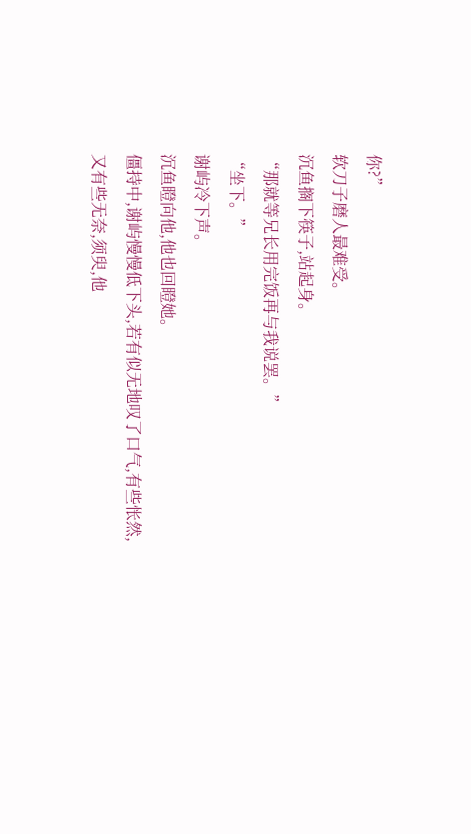你?”
软刀子磨人最难受。
沉鱼搁下筷子,站起身。
“那就等兄长用完饭再与我说罢。”
“坐下。”
谢屿冷下声。
沉鱼瞪向他,他也回瞪她。
僵持中,谢屿慢慢低下头,若有似无地叹了口气,有些怅然,又有些无奈,须臾,他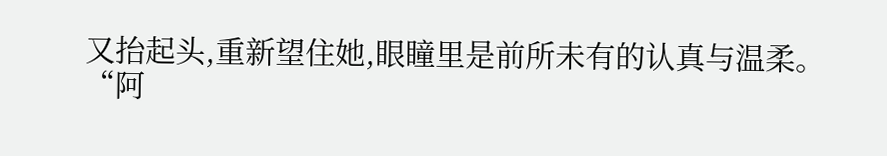又抬起头,重新望住她,眼瞳里是前所未有的认真与温柔。
“阿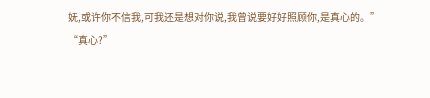妩,或许你不信我,可我还是想对你说,我曾说要好好照顾你,是真心的。”
“真心?”